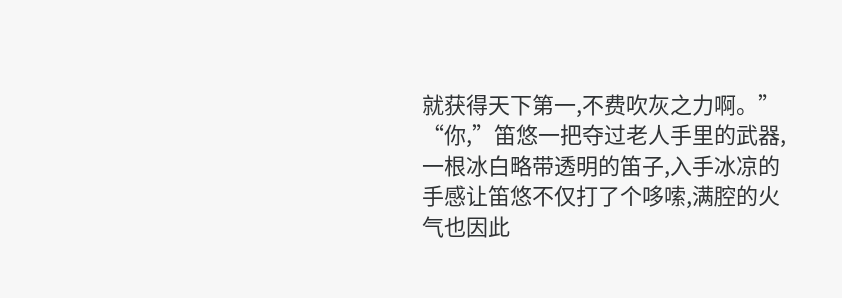就获得天下第一,不费吹灰之力啊。”
“你,”笛悠一把夺过老人手里的武器,一根冰白略带透明的笛子,入手冰凉的手感让笛悠不仅打了个哆嗦,满腔的火气也因此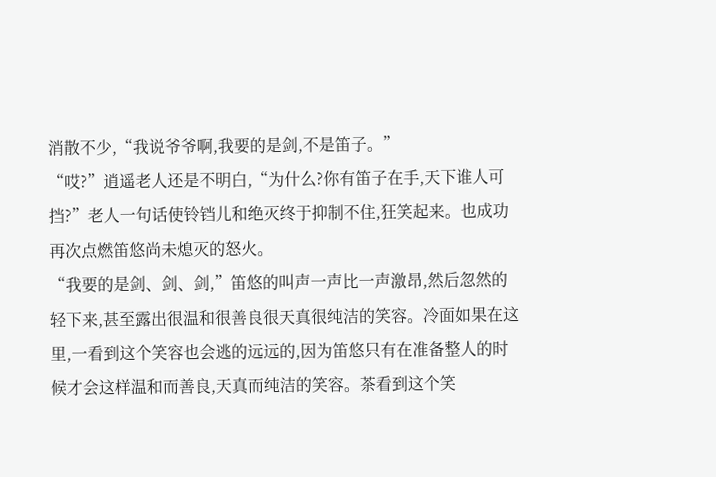消散不少,“我说爷爷啊,我要的是剑,不是笛子。”
“哎?”逍遥老人还是不明白,“为什么?你有笛子在手,天下谁人可挡?”老人一句话使铃铛儿和绝灭终于抑制不住,狂笑起来。也成功再次点燃笛悠尚未熄灭的怒火。
“我要的是剑、剑、剑,”笛悠的叫声一声比一声激昂,然后忽然的轻下来,甚至露出很温和很善良很天真很纯洁的笑容。冷面如果在这里,一看到这个笑容也会逃的远远的,因为笛悠只有在准备整人的时候才会这样温和而善良,天真而纯洁的笑容。茶看到这个笑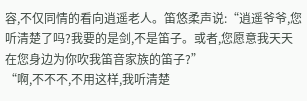容,不仅同情的看向逍遥老人。笛悠柔声说:“逍遥爷爷,您听清楚了吗?我要的是剑,不是笛子。或者,您愿意我天天在您身边为你吹我笛音家族的笛子?”
“啊,不不不,不用这样,我听清楚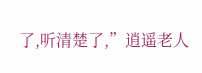了,听清楚了,”逍遥老人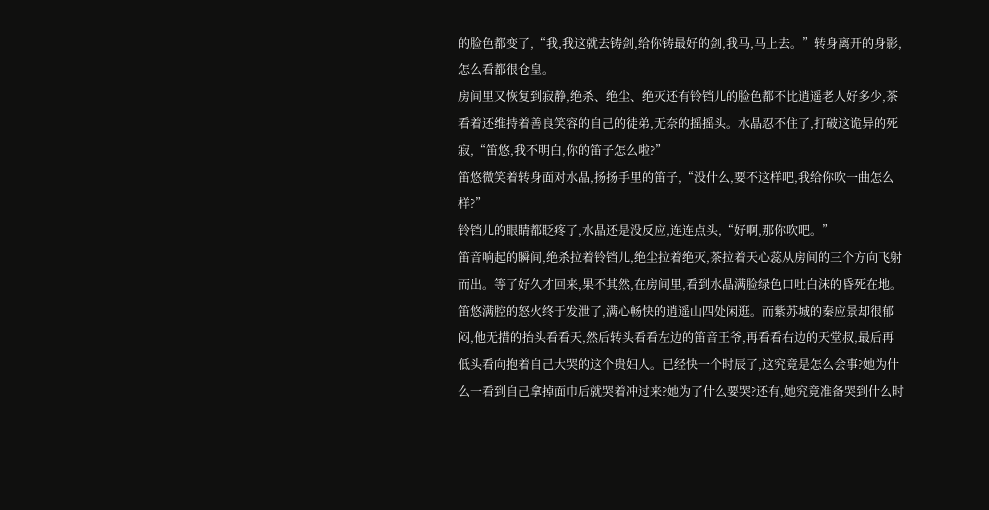的脸色都变了,“我,我这就去铸剑,给你铸最好的剑,我马,马上去。”转身离开的身影,怎么看都很仓皇。
房间里又恢复到寂静,绝杀、绝尘、绝灭还有铃铛儿的脸色都不比逍遥老人好多少,茶看着还维持着善良笑容的自己的徒弟,无奈的摇摇头。水晶忍不住了,打破这诡异的死寂,“笛悠,我不明白,你的笛子怎么啦?”
笛悠微笑着转身面对水晶,扬扬手里的笛子,“没什么,要不这样吧,我给你吹一曲怎么样?”
铃铛儿的眼睛都眨疼了,水晶还是没反应,连连点头,“好啊,那你吹吧。”
笛音响起的瞬间,绝杀拉着铃铛儿,绝尘拉着绝灭,茶拉着天心蕊从房间的三个方向飞射而出。等了好久才回来,果不其然,在房间里,看到水晶满脸绿色口吐白沫的昏死在地。
笛悠满腔的怒火终于发泄了,满心畅快的逍遥山四处闲逛。而紫苏城的秦应景却很郁闷,他无措的抬头看看天,然后转头看看左边的笛音王爷,再看看右边的天堂叔,最后再低头看向抱着自己大哭的这个贵妇人。已经快一个时辰了,这究竟是怎么会事?她为什么一看到自己拿掉面巾后就哭着冲过来?她为了什么要哭?还有,她究竟准备哭到什么时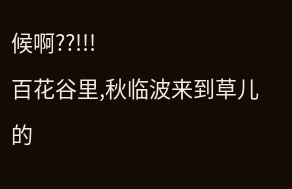候啊??!!!
百花谷里,秋临波来到草儿的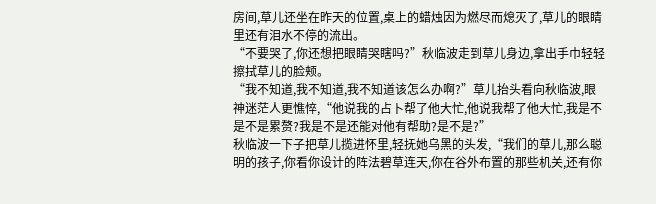房间,草儿还坐在昨天的位置,桌上的蜡烛因为燃尽而熄灭了,草儿的眼睛里还有泪水不停的流出。
“不要哭了,你还想把眼睛哭瞎吗?”秋临波走到草儿身边,拿出手巾轻轻擦拭草儿的脸颊。
“我不知道,我不知道,我不知道该怎么办啊?”草儿抬头看向秋临波,眼神迷茫人更憔悴,“他说我的占卜帮了他大忙,他说我帮了他大忙,我是不是不是累赘?我是不是还能对他有帮助?是不是?”
秋临波一下子把草儿揽进怀里,轻抚她乌黑的头发,“我们的草儿,那么聪明的孩子,你看你设计的阵法碧草连天,你在谷外布置的那些机关,还有你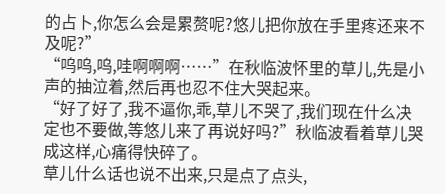的占卜,你怎么会是累赘呢?悠儿把你放在手里疼还来不及呢?”
“呜呜,呜,哇啊啊啊……”在秋临波怀里的草儿,先是小声的抽泣着,然后再也忍不住大哭起来。
“好了好了,我不逼你,乖,草儿不哭了,我们现在什么决定也不要做,等悠儿来了再说好吗?”秋临波看着草儿哭成这样,心痛得快碎了。
草儿什么话也说不出来,只是点了点头,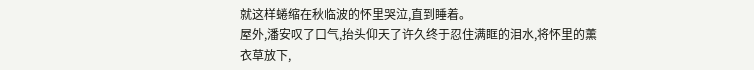就这样蜷缩在秋临波的怀里哭泣,直到睡着。
屋外,潘安叹了口气,抬头仰天了许久终于忍住满眶的泪水,将怀里的薰衣草放下,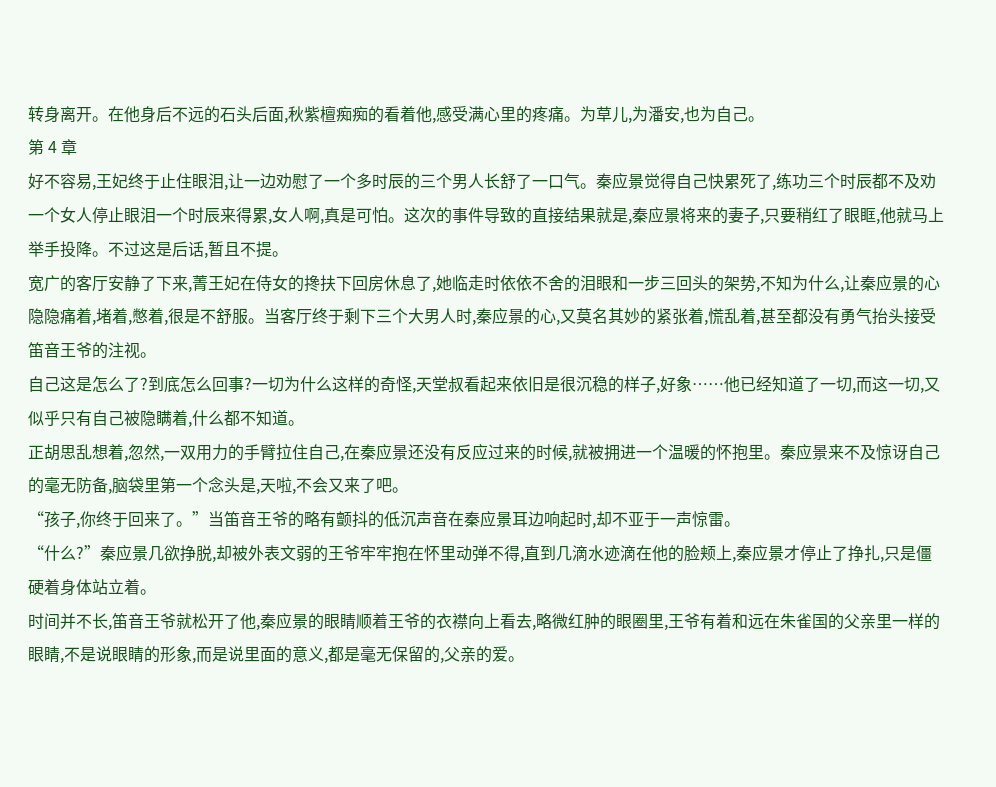转身离开。在他身后不远的石头后面,秋紫檀痴痴的看着他,感受满心里的疼痛。为草儿,为潘安,也为自己。
第 4 章
好不容易,王妃终于止住眼泪,让一边劝慰了一个多时辰的三个男人长舒了一口气。秦应景觉得自己快累死了,练功三个时辰都不及劝一个女人停止眼泪一个时辰来得累,女人啊,真是可怕。这次的事件导致的直接结果就是,秦应景将来的妻子,只要稍红了眼眶,他就马上举手投降。不过这是后话,暂且不提。
宽广的客厅安静了下来,菁王妃在侍女的搀扶下回房休息了,她临走时依依不舍的泪眼和一步三回头的架势,不知为什么,让秦应景的心隐隐痛着,堵着,憋着,很是不舒服。当客厅终于剩下三个大男人时,秦应景的心,又莫名其妙的紧张着,慌乱着,甚至都没有勇气抬头接受笛音王爷的注视。
自己这是怎么了?到底怎么回事?一切为什么这样的奇怪,天堂叔看起来依旧是很沉稳的样子,好象……他已经知道了一切,而这一切,又似乎只有自己被隐瞒着,什么都不知道。
正胡思乱想着,忽然,一双用力的手臂拉住自己,在秦应景还没有反应过来的时候,就被拥进一个温暖的怀抱里。秦应景来不及惊讶自己的毫无防备,脑袋里第一个念头是,天啦,不会又来了吧。
“孩子,你终于回来了。”当笛音王爷的略有颤抖的低沉声音在秦应景耳边响起时,却不亚于一声惊雷。
“什么?”秦应景几欲挣脱,却被外表文弱的王爷牢牢抱在怀里动弹不得,直到几滴水迹滴在他的脸颊上,秦应景才停止了挣扎,只是僵硬着身体站立着。
时间并不长,笛音王爷就松开了他,秦应景的眼睛顺着王爷的衣襟向上看去,略微红肿的眼圈里,王爷有着和远在朱雀国的父亲里一样的眼睛,不是说眼睛的形象,而是说里面的意义,都是毫无保留的,父亲的爱。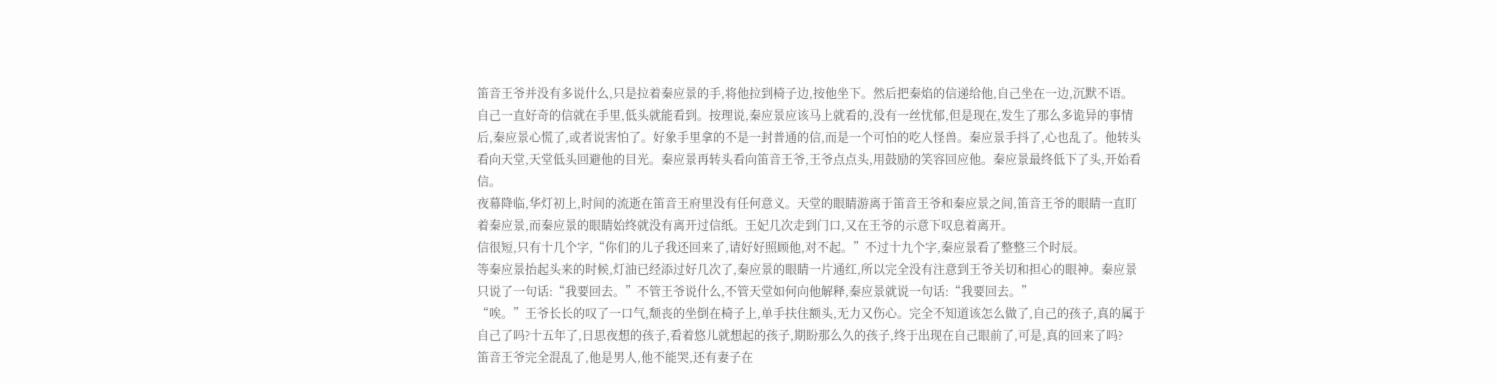笛音王爷并没有多说什么,只是拉着秦应景的手,将他拉到椅子边,按他坐下。然后把秦焰的信递给他,自己坐在一边,沉默不语。
自己一直好奇的信就在手里,低头就能看到。按理说,秦应景应该马上就看的,没有一丝忧郁,但是现在,发生了那么多诡异的事情后,秦应景心慌了,或者说害怕了。好象手里拿的不是一封普通的信,而是一个可怕的吃人怪兽。秦应景手抖了,心也乱了。他转头看向天堂,天堂低头回避他的目光。秦应景再转头看向笛音王爷,王爷点点头,用鼓励的笑容回应他。秦应景最终低下了头,开始看信。
夜幕降临,华灯初上,时间的流逝在笛音王府里没有任何意义。天堂的眼睛游离于笛音王爷和秦应景之间,笛音王爷的眼睛一直盯着秦应景,而秦应景的眼睛始终就没有离开过信纸。王妃几次走到门口,又在王爷的示意下叹息着离开。
信很短,只有十几个字,“你们的儿子我还回来了,请好好照顾他,对不起。”不过十九个字,秦应景看了整整三个时辰。
等秦应景抬起头来的时候,灯油已经添过好几次了,秦应景的眼睛一片通红,所以完全没有注意到王爷关切和担心的眼神。秦应景只说了一句话:“我要回去。”不管王爷说什么,不管天堂如何向他解释,秦应景就说一句话:“我要回去。”
“唉。”王爷长长的叹了一口气,颓丧的坐倒在椅子上,单手扶住额头,无力又伤心。完全不知道该怎么做了,自己的孩子,真的属于自己了吗?十五年了,日思夜想的孩子,看着悠儿就想起的孩子,期盼那么久的孩子,终于出现在自己眼前了,可是,真的回来了吗?
笛音王爷完全混乱了,他是男人,他不能哭,还有妻子在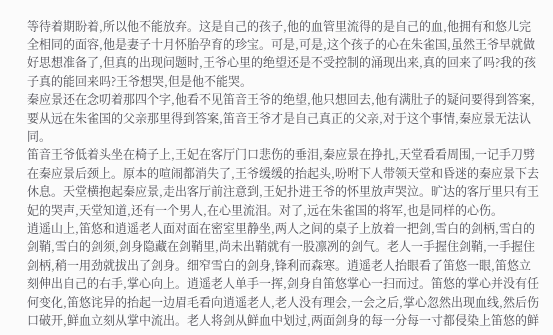等待着期盼着,所以他不能放弃。这是自己的孩子,他的血管里流得的是自己的血,他拥有和悠儿完全相同的面容,他是妻子十月怀胎孕育的珍宝。可是,可是,这个孩子的心在朱雀国,虽然王爷早就做好思想准备了,但真的出现问题时,王爷心里的绝望还是不受控制的涌现出来,真的回来了吗?我的孩子真的能回来吗?王爷想哭,但是他不能哭。
秦应景还在念叨着那四个字,他看不见笛音王爷的绝望,他只想回去,他有满肚子的疑问要得到答案,要从远在朱雀国的父亲那里得到答案,笛音王爷才是自己真正的父亲,对于这个事情,秦应景无法认同。
笛音王爷低着头坐在椅子上,王妃在客厅门口悲伤的垂泪,秦应景在挣扎,天堂看看周围,一记手刀劈在秦应景后颈上。原本的喧闹都消失了,王爷缓缓的抬起头,吩咐下人带领天堂和昏迷的秦应景下去休息。天堂横抱起秦应景,走出客厅前注意到,王妃扑进王爷的怀里放声哭泣。旷达的客厅里只有王妃的哭声,天堂知道,还有一个男人,在心里流泪。对了,远在朱雀国的将军,也是同样的心伤。
逍遥山上,笛悠和逍遥老人面对面在密室里静坐,两人之间的桌子上放着一把剑,雪白的剑柄,雪白的剑鞘,雪白的剑须,剑身隐藏在剑鞘里,尚未出鞘就有一股凛冽的剑气。老人一手握住剑鞘,一手握住剑柄,稍一用劲就拔出了剑身。细窄雪白的剑身,锋利而森寒。逍遥老人抬眼看了笛悠一眼,笛悠立刻伸出自己的右手,掌心向上。逍遥老人单手一挥,剑身自笛悠掌心一扫而过。笛悠的掌心并没有任何变化,笛悠诧异的抬起一边眉毛看向逍遥老人,老人没有理会,一会之后,掌心忽然出现血线,然后伤口破开,鲜血立刻从掌中流出。老人将剑从鲜血中划过,两面剑身的每一分每一寸都侵染上笛悠的鲜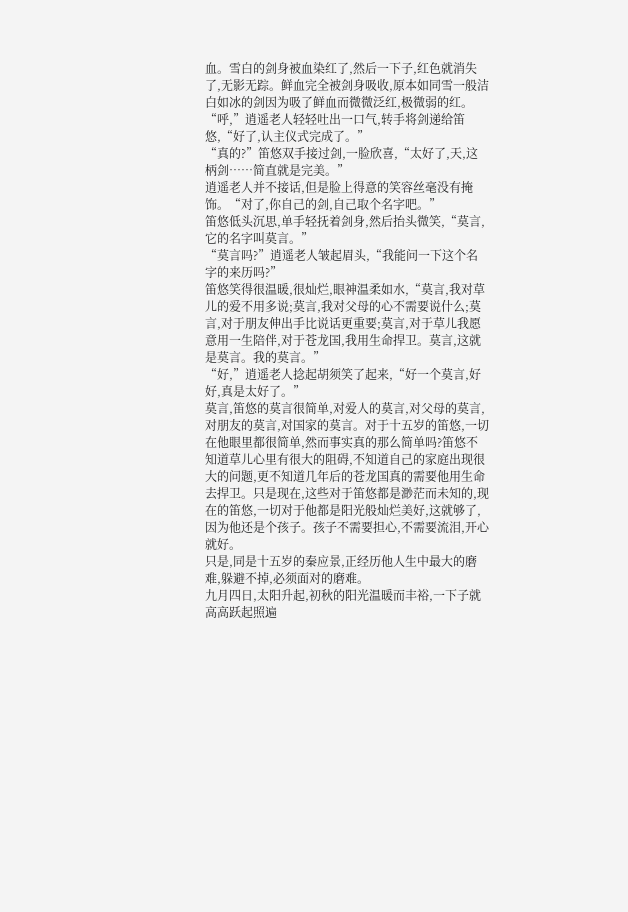血。雪白的剑身被血染红了,然后一下子,红色就消失了,无影无踪。鲜血完全被剑身吸收,原本如同雪一般洁白如冰的剑因为吸了鲜血而微微泛红,极微弱的红。
“呼,”逍遥老人轻轻吐出一口气,转手将剑递给笛悠,“好了,认主仪式完成了。”
“真的?”笛悠双手接过剑,一脸欣喜,“太好了,天,这柄剑……简直就是完美。”
逍遥老人并不接话,但是脸上得意的笑容丝毫没有掩饰。“对了,你自己的剑,自己取个名字吧。”
笛悠低头沉思,单手轻抚着剑身,然后抬头微笑,“莫言,它的名字叫莫言。”
“莫言吗?”逍遥老人皱起眉头,“我能问一下这个名字的来历吗?”
笛悠笑得很温暖,很灿烂,眼神温柔如水,“莫言,我对草儿的爱不用多说;莫言,我对父母的心不需要说什么;莫言,对于朋友伸出手比说话更重要;莫言,对于草儿我愿意用一生陪伴,对于苍龙国,我用生命捍卫。莫言,这就是莫言。我的莫言。”
“好,”逍遥老人捻起胡须笑了起来,“好一个莫言,好好,真是太好了。”
莫言,笛悠的莫言很简单,对爱人的莫言,对父母的莫言,对朋友的莫言,对国家的莫言。对于十五岁的笛悠,一切在他眼里都很简单,然而事实真的那么简单吗?笛悠不知道草儿心里有很大的阻碍,不知道自己的家庭出现很大的问题,更不知道几年后的苍龙国真的需要他用生命去捍卫。只是现在,这些对于笛悠都是渺茫而未知的,现在的笛悠,一切对于他都是阳光般灿烂美好,这就够了,因为他还是个孩子。孩子不需要担心,不需要流泪,开心就好。
只是,同是十五岁的秦应景,正经历他人生中最大的磨难,躲避不掉,必须面对的磨难。
九月四日,太阳升起,初秋的阳光温暖而丰裕,一下子就高高跃起照遍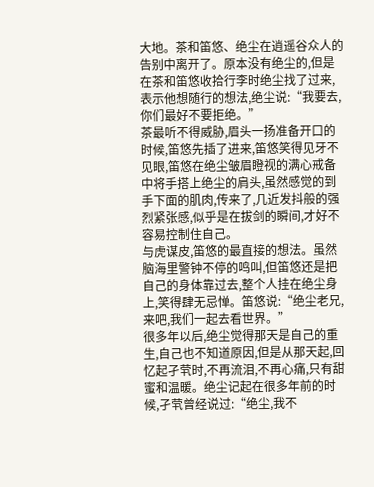大地。茶和笛悠、绝尘在逍遥谷众人的告别中离开了。原本没有绝尘的,但是在茶和笛悠收拾行李时绝尘找了过来,表示他想随行的想法,绝尘说:“我要去,你们最好不要拒绝。”
茶最听不得威胁,眉头一扬准备开口的时候,笛悠先插了进来,笛悠笑得见牙不见眼,笛悠在绝尘皱眉瞪视的满心戒备中将手搭上绝尘的肩头,虽然感觉的到手下面的肌肉,传来了,几近发抖般的强烈紧张感,似乎是在拔剑的瞬间,才好不容易控制住自己。
与虎谋皮,笛悠的最直接的想法。虽然脑海里警钟不停的鸣叫,但笛悠还是把自己的身体靠过去,整个人挂在绝尘身上,笑得肆无忌惮。笛悠说:“绝尘老兄,来吧,我们一起去看世界。”
很多年以后,绝尘觉得那天是自己的重生,自己也不知道原因,但是从那天起,回忆起孑茕时,不再流泪,不再心痛,只有甜蜜和温暖。绝尘记起在很多年前的时候,孑茕曾经说过:“绝尘,我不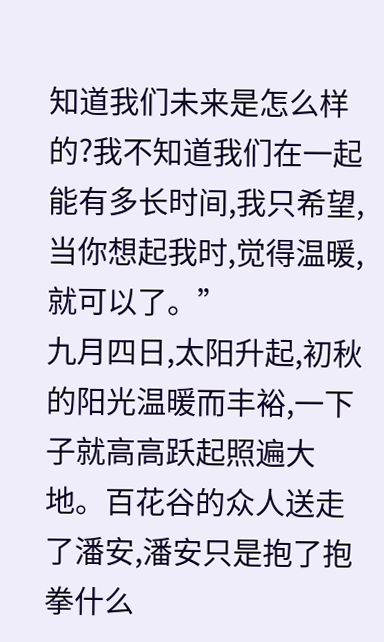知道我们未来是怎么样的?我不知道我们在一起能有多长时间,我只希望,当你想起我时,觉得温暖,就可以了。”
九月四日,太阳升起,初秋的阳光温暖而丰裕,一下子就高高跃起照遍大地。百花谷的众人送走了潘安,潘安只是抱了抱拳什么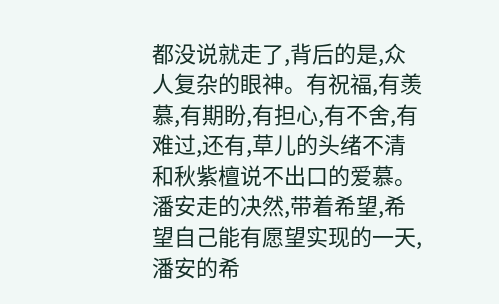都没说就走了,背后的是,众人复杂的眼神。有祝福,有羡慕,有期盼,有担心,有不舍,有难过,还有,草儿的头绪不清和秋紫檀说不出口的爱慕。
潘安走的决然,带着希望,希望自己能有愿望实现的一天,潘安的希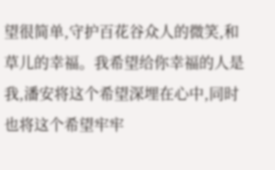望很简单,守护百花谷众人的微笑,和草儿的幸福。我希望给你幸福的人是我,潘安将这个希望深埋在心中,同时也将这个希望牢牢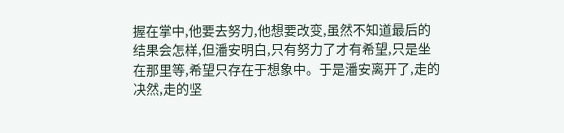握在掌中,他要去努力,他想要改变,虽然不知道最后的结果会怎样,但潘安明白,只有努力了才有希望,只是坐在那里等,希望只存在于想象中。于是潘安离开了,走的决然,走的坚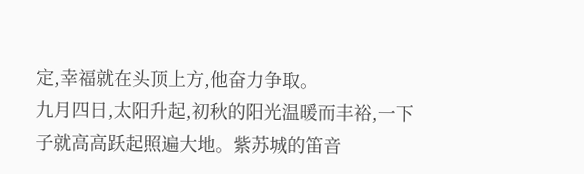定,幸福就在头顶上方,他奋力争取。
九月四日,太阳升起,初秋的阳光温暖而丰裕,一下子就高高跃起照遍大地。紫苏城的笛音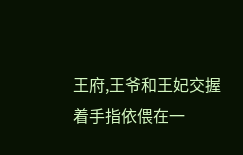王府,王爷和王妃交握着手指依偎在一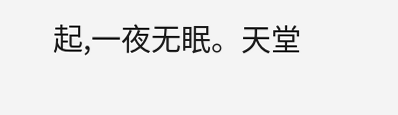起,一夜无眠。天堂